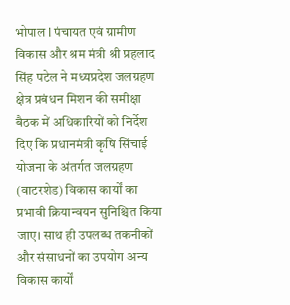भोपाल l पंचायत एवं ग्रामीण विकास और श्रम मंत्री श्री प्रहलाद सिंह पटेल ने मध्यप्रदेश जलग्रहण क्षेत्र प्रबंधन मिशन की समीक्षा बैठक में अधिकारियों को निर्देश दिए कि प्रधानमंत्री कृषि सिंचाई योजना के अंतर्गत जलग्रहण (वाटरशेड) विकास कार्यों का प्रभावी क्रियान्वयन सुनिश्चित किया जाए। साथ ही उपलब्ध तकनीकों और संसाधनों का उपयोग अन्य विकास कार्यों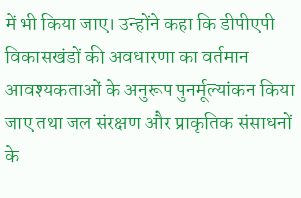में भी किया जाए। उन्होंने कहा कि डीपीएपी विकासखंडों की अवधारणा का वर्तमान आवश्यकताओं के अनुरूप पुनर्मूल्यांकन किया जाए तथा जल संरक्षण और प्राकृतिक संसाधनों के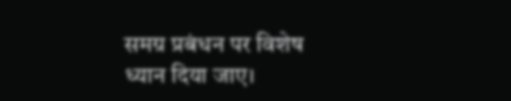समग्र प्रबंधन पर विशेष ध्यान दिया जाए।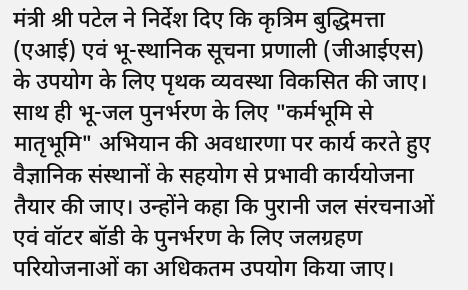मंत्री श्री पटेल ने निर्देश दिए कि कृत्रिम बुद्धिमत्ता (एआई) एवं भू-स्थानिक सूचना प्रणाली (जीआईएस) के उपयोग के लिए पृथक व्यवस्था विकसित की जाए। साथ ही भू-जल पुनर्भरण के लिए "कर्मभूमि से मातृभूमि" अभियान की अवधारणा पर कार्य करते हुए वैज्ञानिक संस्थानों के सहयोग से प्रभावी कार्ययोजना तैयार की जाए। उन्होंने कहा कि पुरानी जल संरचनाओं एवं वॉटर बॉडी के पुनर्भरण के लिए जलग्रहण परियोजनाओं का अधिकतम उपयोग किया जाए।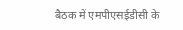बैठक में एमपीएसईडीसी के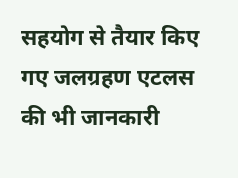सहयोग से तैयार किए गए जलग्रहण एटलस की भी जानकारी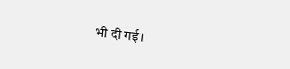भी दी गई।